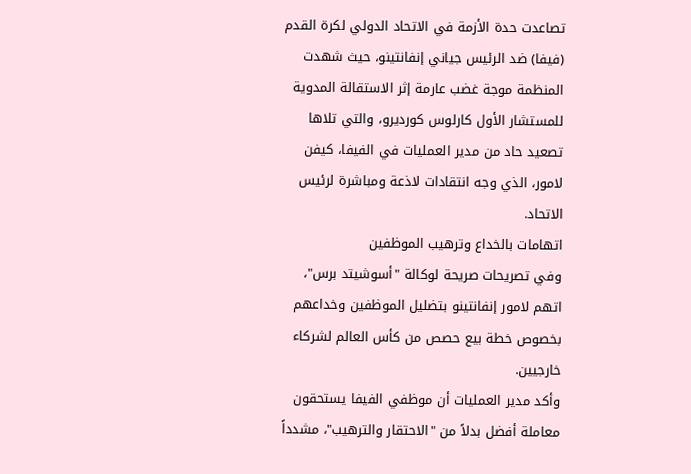تصاعدت حدة الأزمة في الاتحاد الدولي لكرة القدم (فيفا) ضد الرئيس جياني إنفانتينو، حيث شهدت المنظمة موجة غضب عارمة إثر الاستقالة المدوية للمستشار الأول كارلوس كورديرو، والتي تلاها تصعيد حاد من مدير العمليات في الفيفا، كيفن لامور، الذي وجه انتقادات لاذعة ومباشرة لرئيس الاتحاد.
اتهامات بالخداع وترهيب الموظفين
وفي تصريحات صريحة لوكالة "أسوشيتد برس"، اتهم لامور إنفانتينو بتضليل الموظفين وخداعهم بخصوص خطة بيع حصص من كأس العالم لشركاء خارجيين.
وأكد مدير العمليات أن موظفي الفيفا يستحقون معاملة أفضل بدلاً من "الاحتقار والترهيب"، مشدداً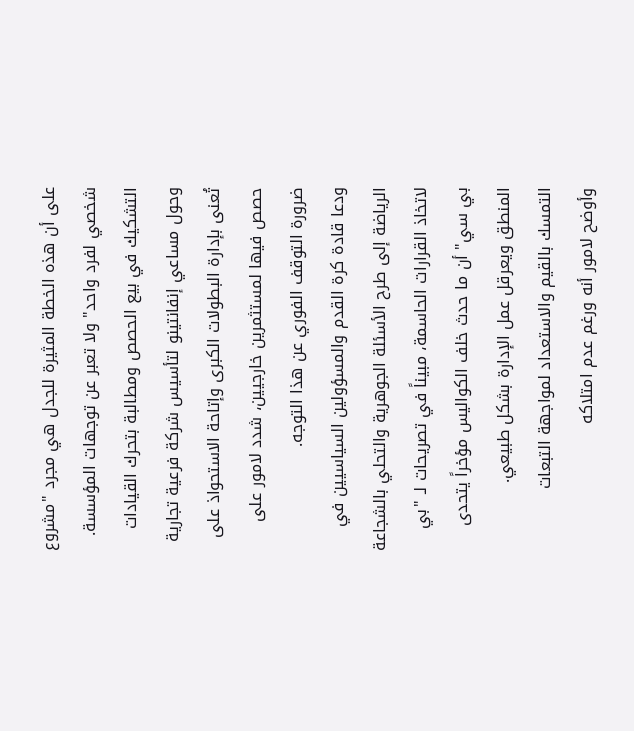على أن هذه الخطة المثيرة للجدل هي مجرد "مشروع شخصي لفرد واحد" ولا تعبر عن توجهات المؤسسة.
التشكيك في بيع الحصص ومطالبة بتحرك القيادات
وحول مساعي إنفانتينو لتأسيس شركة فرعية تجارية تُعنى بإدارة البطولات الكبرى وإتاحة الاستحواذ على حصص فيها لمستثمرين خارجيين، شدد لامور على ضرورة التوقف الفوري عن هذا التوجه.
ودعا قادة كرة القدم والمسؤولين السياسيين في الرياضة إلى طرح الأسئلة الجوهرية والتحلي بالشجاعة لاتخاذ القرارات الحاسمة، مبيناً في تصريحات لـ "بي بي سي" أن ما حدث خلف الكواليس مؤخراً يتحدى المنطق ويعرقل عمل الإدارة بشكل طبيعي.
التمسك بالقيم والاستعداد لمواجهة التبعات
وأوضح لامور أنه ورغم عدم امتلاكه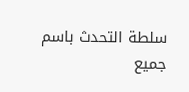سلطة التحدث باسم جميع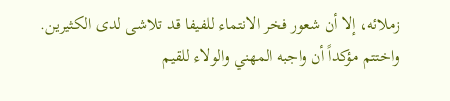زملائه، إلا أن شعور فخر الانتماء للفيفا قد تلاشى لدى الكثيرين.
واختتم مؤكداً أن واجبه المهني والولاء للقيم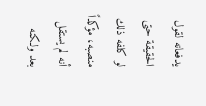يدفعانه لقول الحقيقة حتى لو كلفه ذلك منصبه، مؤكداً أنه لم يستقل بعد ولكنه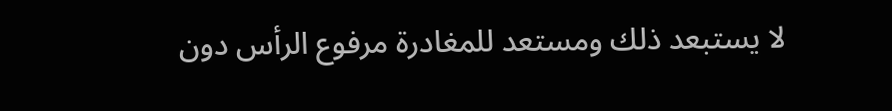لا يستبعد ذلك ومستعد للمغادرة مرفوع الرأس دون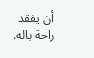أن يفقد راحة باله.